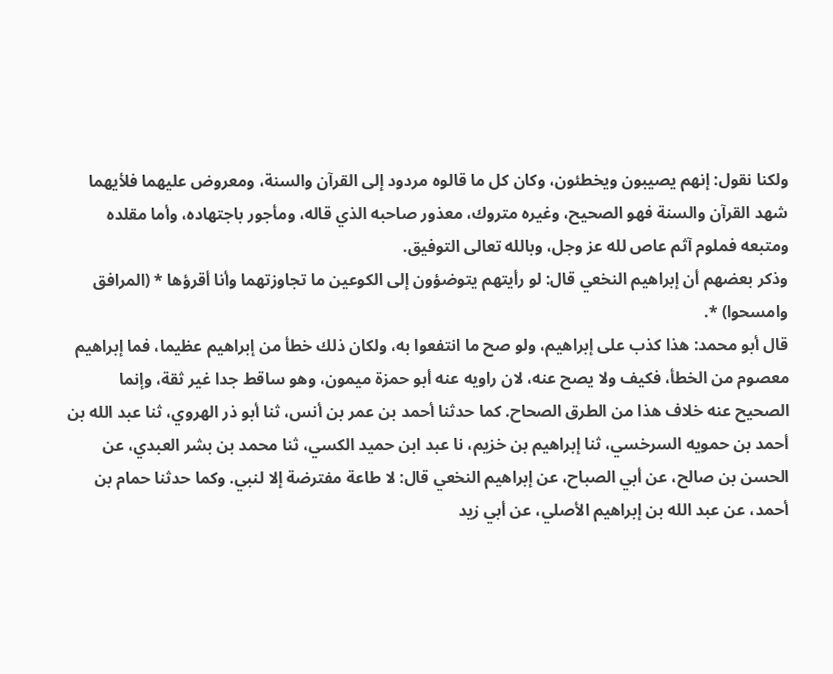ولكنا نقول: إنهم يصيبون ويخطئون، وكان كل ما قالوه مردود إلى القرآن والسنة، ومعروض عليهما فلأيهما شهد القرآن والسنة فهو الصحيح، وغيره متروك، معذور صاحبه الذي قاله، ومأجور باجتهاده، وأما مقلده ومتبعه فملوم آثم عاص لله عز وجل، وبالله تعالى التوفيق.
وذكر بعضهم أن إبراهيم النخعي قال: لو رأيتهم يتوضؤون إلى الكوعين ما تجاوزتهما وأنا أقرؤها * (المرافق وامسحوا) *.
قال أبو محمد: هذا كذب على إبراهيم، ولو صح ما انتفعوا به، ولكان ذلك خطأ من إبراهيم عظيما، فما إبراهيم معصوم من الخطأ، فكيف ولا يصح عنه، لان راويه عنه أبو حمزة ميمون، وهو ساقط جدا غير ثقة، وإنما الصحيح عنه خلاف هذا من الطرق الصحاح. كما حدثنا أحمد بن عمر بن أنس، ثنا أبو ذر الهروي، ثنا عبد الله بن أحمد بن حمويه السرخسي، ثنا إبراهيم بن خزيم، نا عبد ابن حميد الكسي، ثنا محمد بن بشر العبدي، عن الحسن بن صالح، عن أبي الصباح، عن إبراهيم النخعي قال: لا طاعة مفترضة إلا لنبي. وكما حدثنا حمام بن أحمد، عن عبد الله بن إبراهيم الأصلي، عن أبي زيد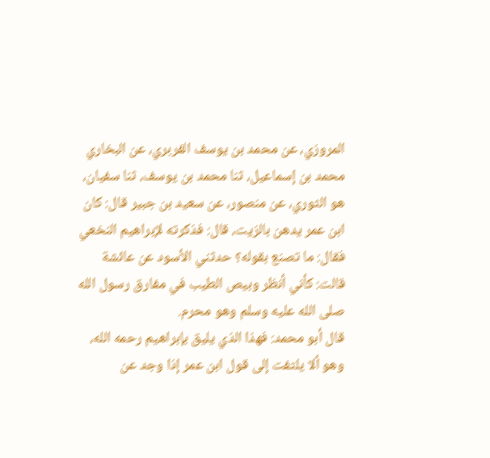المروزي، عن محمد بن يوسف الفربري، عن البخاري محمد بن إسماعيل، ثنا محمد بن يوسف، ثنا سفيان، هو الثوري، عن منصور، عن سعيد بن جبير قال: كان ابن عمر يدهن بالزيت، قال: فذكرته لإبراهيم النخعي فقال: ما تصنع بقوله؟ حدثني الأسود عن عائشة قالت: كأني أنظر وبيص الطيب في مفارق رسول الله صلى الله عليه وسلم وهو محرم.
قال أبو محمد: فهذا الذي يليق بإبراهيم رحمه الله، وهو ألا يلتفت إلى قول ابن عمر إذا وجد عن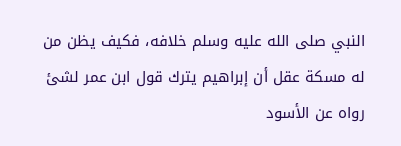النبي صلى الله عليه وسلم خلافه، فكيف يظن من له مسكة عقل أن إبراهيم يترك قول ابن عمر لشئ رواه عن الأسود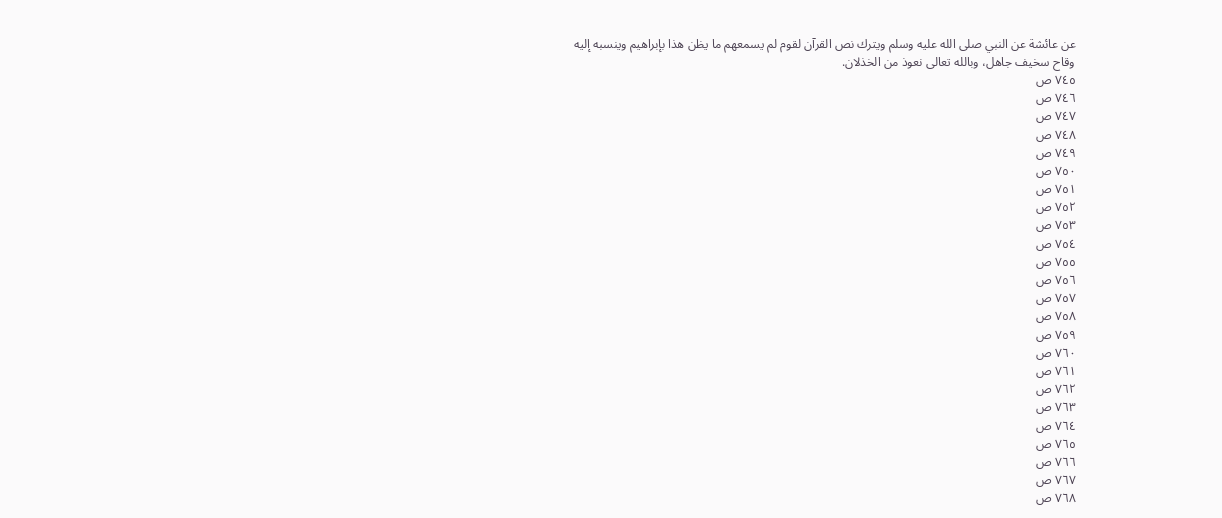عن عائشة عن النبي صلى الله عليه وسلم ويترك نص القرآن لقوم لم يسمعهم ما يظن هذا بإبراهيم وينسبه إليه وقاح سخيف جاهل، وبالله تعالى نعوذ من الخذلان.
٧٤٥ ص
٧٤٦ ص
٧٤٧ ص
٧٤٨ ص
٧٤٩ ص
٧٥٠ ص
٧٥١ ص
٧٥٢ ص
٧٥٣ ص
٧٥٤ ص
٧٥٥ ص
٧٥٦ ص
٧٥٧ ص
٧٥٨ ص
٧٥٩ ص
٧٦٠ ص
٧٦١ ص
٧٦٢ ص
٧٦٣ ص
٧٦٤ ص
٧٦٥ ص
٧٦٦ ص
٧٦٧ ص
٧٦٨ ص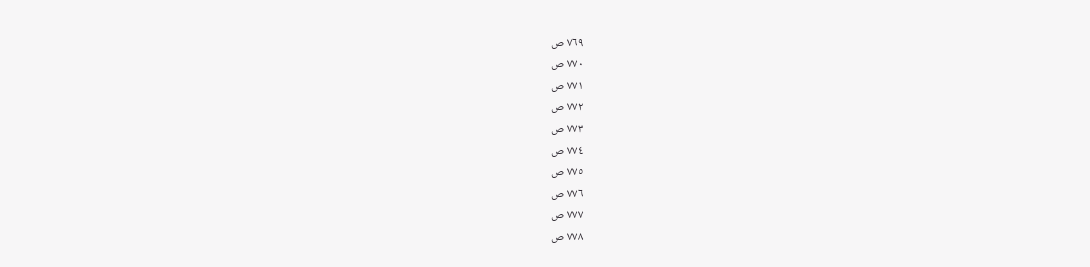٧٦٩ ص
٧٧٠ ص
٧٧١ ص
٧٧٢ ص
٧٧٣ ص
٧٧٤ ص
٧٧٥ ص
٧٧٦ ص
٧٧٧ ص
٧٧٨ ص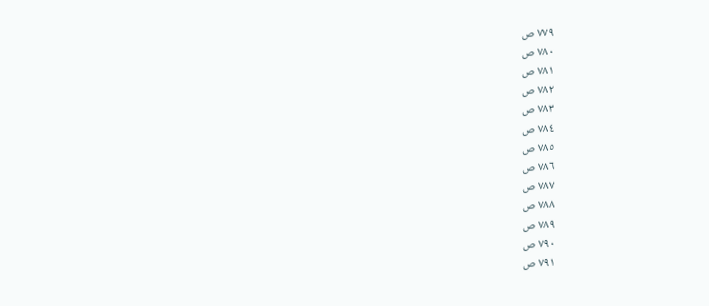٧٧٩ ص
٧٨٠ ص
٧٨١ ص
٧٨٢ ص
٧٨٣ ص
٧٨٤ ص
٧٨٥ ص
٧٨٦ ص
٧٨٧ ص
٧٨٨ ص
٧٨٩ ص
٧٩٠ ص
٧٩١ ص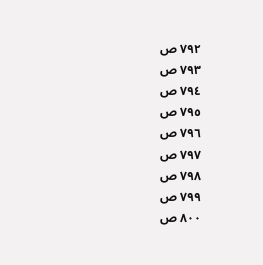٧٩٢ ص
٧٩٣ ص
٧٩٤ ص
٧٩٥ ص
٧٩٦ ص
٧٩٧ ص
٧٩٨ ص
٧٩٩ ص
٨٠٠ ص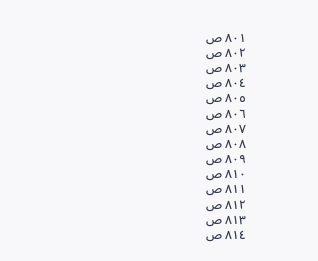٨٠١ ص
٨٠٢ ص
٨٠٣ ص
٨٠٤ ص
٨٠٥ ص
٨٠٦ ص
٨٠٧ ص
٨٠٨ ص
٨٠٩ ص
٨١٠ ص
٨١١ ص
٨١٢ ص
٨١٣ ص
٨١٤ ص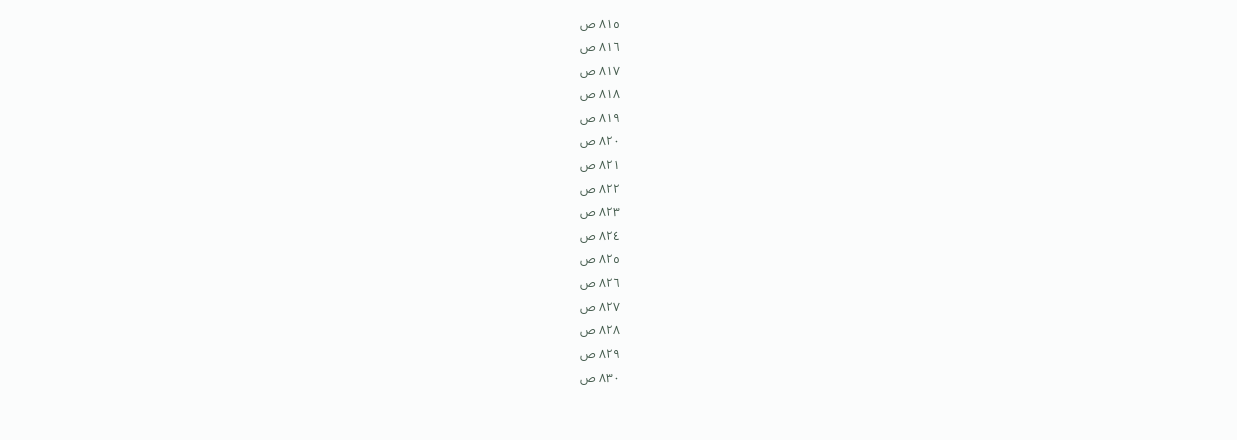٨١٥ ص
٨١٦ ص
٨١٧ ص
٨١٨ ص
٨١٩ ص
٨٢٠ ص
٨٢١ ص
٨٢٢ ص
٨٢٣ ص
٨٢٤ ص
٨٢٥ ص
٨٢٦ ص
٨٢٧ ص
٨٢٨ ص
٨٢٩ ص
٨٣٠ ص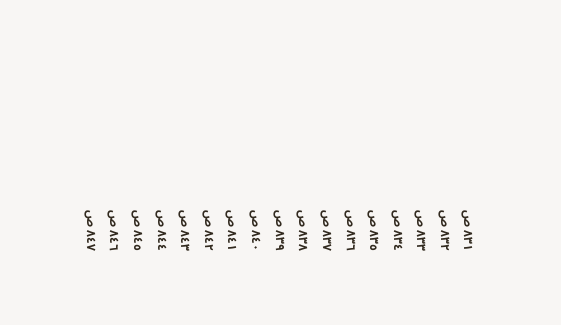٨٣١ ص
٨٣٢ ص
٨٣٣ ص
٨٣٤ ص
٨٣٥ ص
٨٣٦ ص
٨٣٧ ص
٨٣٨ ص
٨٣٩ ص
٨٤٠ ص
٨٤١ ص
٨٤٢ ص
٨٤٣ ص
٨٤٤ ص
٨٤٥ ص
٨٤٦ ص
٨٤٧ ص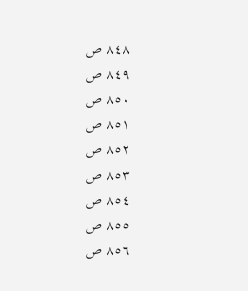٨٤٨ ص
٨٤٩ ص
٨٥٠ ص
٨٥١ ص
٨٥٢ ص
٨٥٣ ص
٨٥٤ ص
٨٥٥ ص
٨٥٦ ص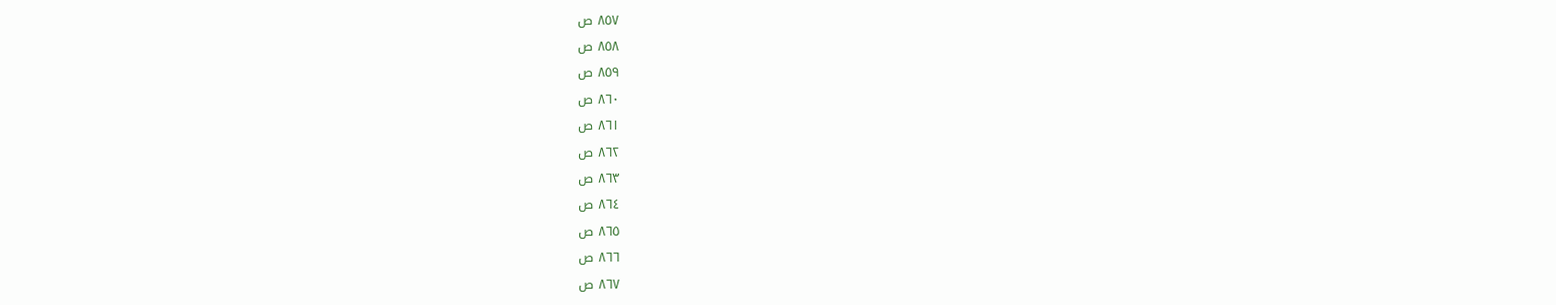٨٥٧ ص
٨٥٨ ص
٨٥٩ ص
٨٦٠ ص
٨٦١ ص
٨٦٢ ص
٨٦٣ ص
٨٦٤ ص
٨٦٥ ص
٨٦٦ ص
٨٦٧ ص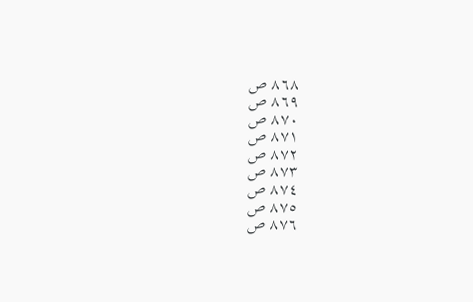٨٦٨ ص
٨٦٩ ص
٨٧٠ ص
٨٧١ ص
٨٧٢ ص
٨٧٣ ص
٨٧٤ ص
٨٧٥ ص
٨٧٦ ص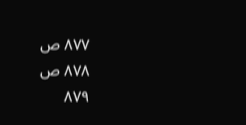٨٧٧ ص
٨٧٨ ص
٨٧٩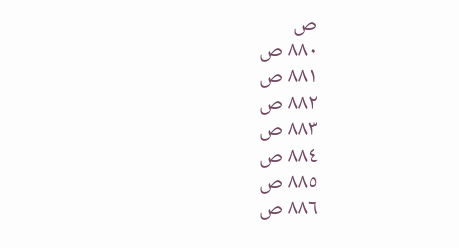ص
٨٨٠ ص
٨٨١ ص
٨٨٢ ص
٨٨٣ ص
٨٨٤ ص
٨٨٥ ص
٨٨٦ ص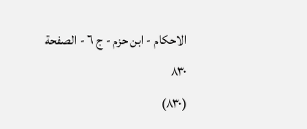الاحكام - ابن حزم - ج ٦ - الصفحة ٨٣٠
(٨٣٠)